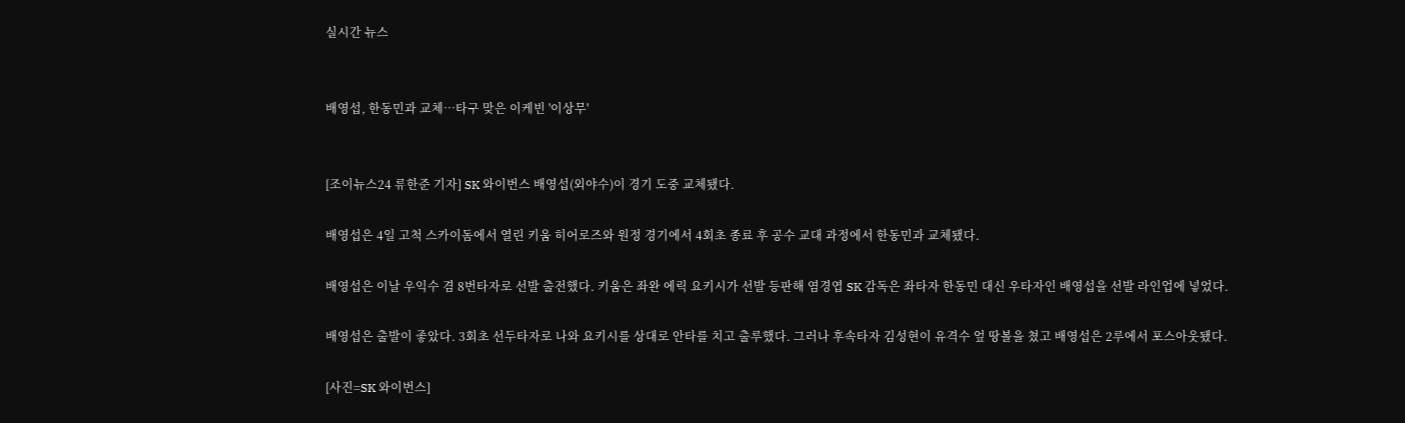실시간 뉴스


배영섭, 한동민과 교체…타구 맞은 이케빈 '이상무'


[조이뉴스24 류한준 기자] SK 와이번스 배영섭(외야수)이 경기 도중 교체됐다.

배영섭은 4일 고척 스카이돔에서 열린 키움 히어로즈와 원정 경기에서 4회초 종료 후 공수 교대 과정에서 한동민과 교체됐다.

배영섭은 이날 우익수 겸 8번타자로 선발 출전했다. 키움은 좌완 에릭 요키시가 선발 등판해 염경엽 SK 감독은 좌타자 한동민 대신 우타자인 배영섭을 선발 라인업에 넣었다.

배영섭은 출발이 좋았다. 3회초 선두타자로 나와 요키시를 상대로 안타를 치고 출루했다. 그러나 후속타자 김성현이 유격수 엎 땅볼을 쳤고 배영섭은 2루에서 포스아웃됐다.

[사진=SK 와이번스]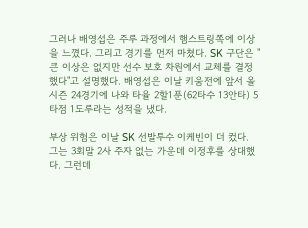그러나 배영섭은 주루 과정에서 햄스트링쪽에 이상을 느꼈다. 그리고 경기를 먼저 마쳤다. SK 구단은 "큰 이상은 없지만 선수 보호 차원에서 교체를 결정했다"고 설명했다. 배영섭은 이날 키움전에 앞서 올 시즌 24경기에 나와 타율 2할1푼(62타수 13안타) 5타점 1도루라는 성적을 냈다.

부상 위험은 이날 SK 선발투수 이케빈이 더 컸다. 그는 3회말 2사 주자 없는 가운데 이정후를 상대했다. 그런데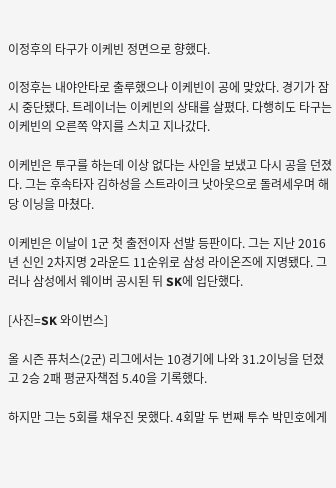이정후의 타구가 이케빈 정면으로 향했다.

이정후는 내야안타로 출루했으나 이케빈이 공에 맞았다. 경기가 잠시 중단됐다. 트레이너는 이케빈의 상태를 살폈다. 다행히도 타구는 이케빈의 오른쪽 약지를 스치고 지나갔다.

이케빈은 투구를 하는데 이상 없다는 사인을 보냈고 다시 공을 던졌다. 그는 후속타자 김하성을 스트라이크 낫아웃으로 돌려세우며 해당 이닝을 마쳤다.

이케빈은 이날이 1군 첫 출전이자 선발 등판이다. 그는 지난 2016년 신인 2차지명 2라운드 11순위로 삼성 라이온즈에 지명됐다. 그러나 삼성에서 웨이버 공시된 뒤 SK에 입단했다.

[사진=SK 와이번스]

올 시즌 퓨처스(2군) 리그에서는 10경기에 나와 31.2이닝을 던졌고 2승 2패 평균자책점 5.40을 기록했다.

하지만 그는 5회를 채우진 못했다. 4회말 두 번째 투수 박민호에게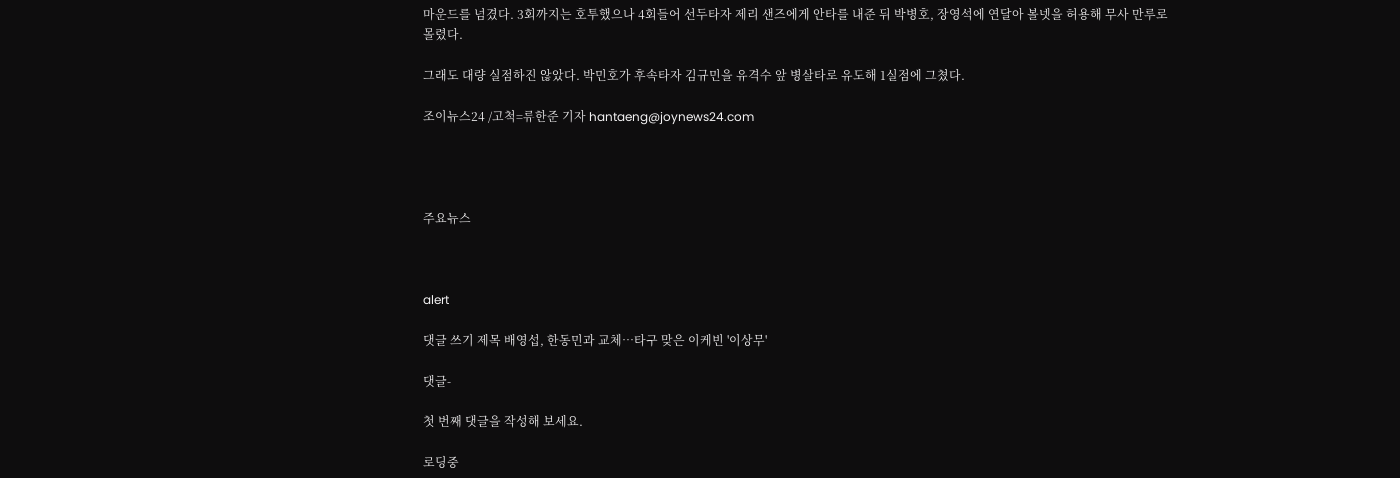마운드를 넘겼다. 3회까지는 호투했으나 4회들어 선두타자 제리 샌즈에게 안타를 내준 뒤 박병호, 장영석에 연달아 볼넷을 허용해 무사 만루로 몰렸다.

그래도 대량 실점하진 않았다. 박민호가 후속타자 김규민을 유격수 앞 병살타로 유도해 1실점에 그쳤다.

조이뉴스24 /고척=류한준 기자 hantaeng@joynews24.com




주요뉴스



alert

댓글 쓰기 제목 배영섭, 한동민과 교체…타구 맞은 이케빈 '이상무'

댓글-

첫 번째 댓글을 작성해 보세요.

로딩중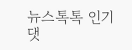뉴스톡톡 인기 댓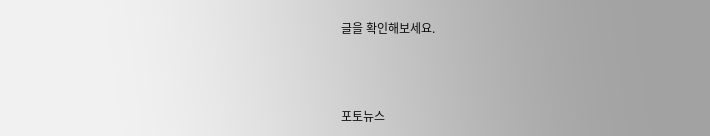글을 확인해보세요.



포토뉴스